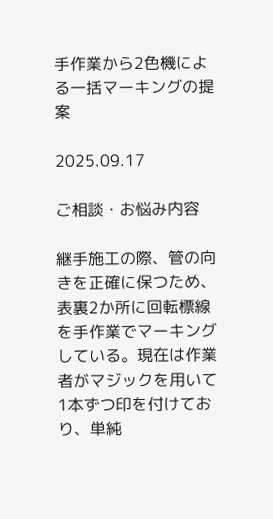手作業から2色機による一括マーキングの提案

2025.09.17

ご相談・お悩み内容

継手施工の際、管の向きを正確に保つため、表裏2か所に回転標線を手作業でマーキングしている。現在は作業者がマジックを用いて1本ずつ印を付けており、単純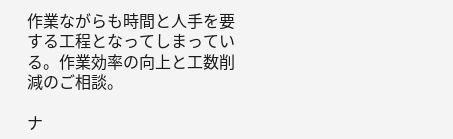作業ながらも時間と人手を要する工程となってしまっている。作業効率の向上と工数削減のご相談。

ナ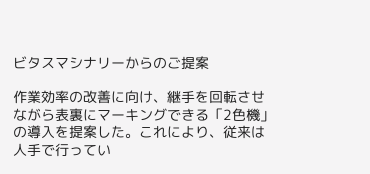ビタスマシナリーからのご提案

作業効率の改善に向け、継手を回転させながら表裏にマーキングできる「2色機」の導入を提案した。これにより、従来は人手で行ってい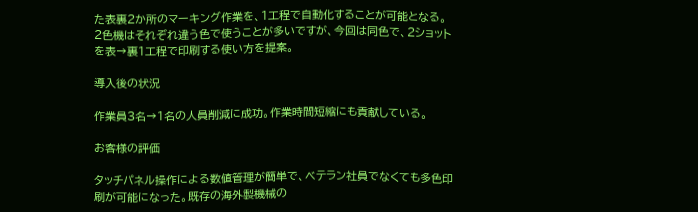た表裏2か所のマーキング作業を、1工程で自動化することが可能となる。2色機はそれぞれ違う色で使うことが多いですが、今回は同色で、2ショットを表→裏1工程で印刷する使い方を提案。

導入後の状況

作業員3名→1名の人員削減に成功。作業時間短縮にも貢献している。

お客様の評価

タッチパネル操作による数値管理が簡単で、ベテラン社員でなくても多色印刷が可能になった。既存の海外製機械の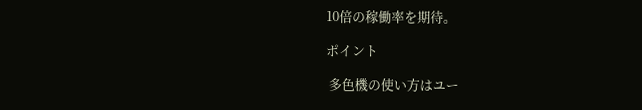10倍の稼働率を期待。

ポイント

 多色機の使い方はユー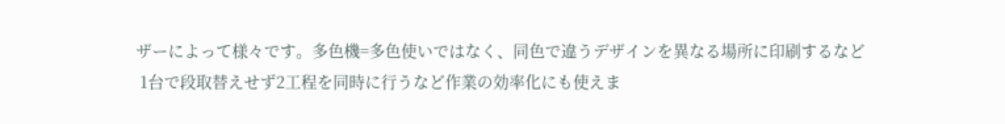ザーによって様々です。多色機=多色使いではなく、同色で違うデザインを異なる場所に印刷するなど
 1台で段取替えせず2工程を同時に行うなど作業の効率化にも使えま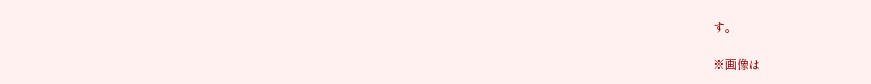す。

※画像は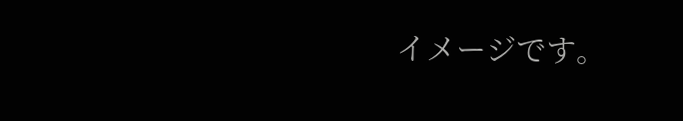イメージです。